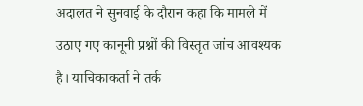अदालत ने सुनवाई के दौरान कहा कि मामले में उठाए गए कानूनी प्रश्नों की विस्तृत जांच आवश्यक है। याचिकाकर्ता ने तर्क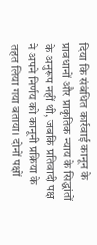दिया कि संबंधित कार्रवाई कानून के प्रावधानों और प्राकृतिक न्याय के सिद्धांतों के अनुरूप नहीं थी, जबकि प्रतिवादी पक्ष ने अपने निर्णय को कानूनी प्रक्रिया के तहत लिया गया बताया। दोनों पक्षों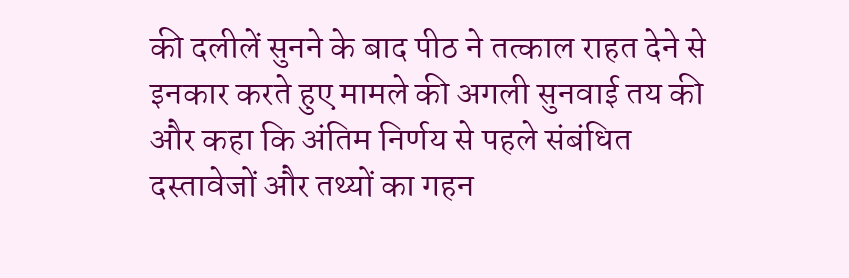की दलीलें सुनने के बाद पीठ ने तत्काल राहत देने से इनकार करते हुए मामले की अगली सुनवाई तय की और कहा कि अंतिम निर्णय से पहले संबंधित दस्तावेजों और तथ्यों का गहन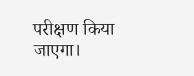परीक्षण किया जाएगा।